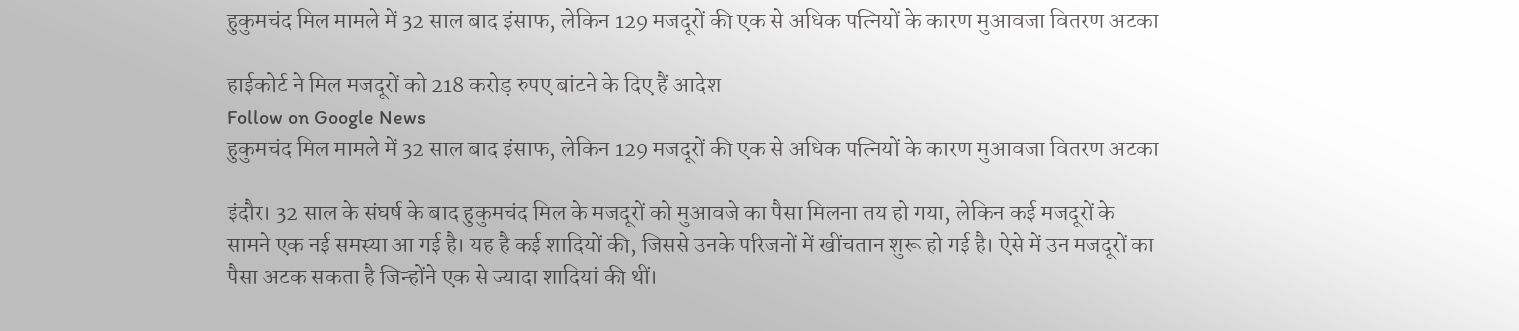हुकुमचंद मिल मामले में 32 साल बाद इंसाफ, लेकिन 129 मजदूरों की एक से अधिक पत्नियों के कारण मुआवजा वितरण अटका

हाईकोर्ट ने मिल मजदूरों को 218 करोड़ रुपए बांटने के दिए हैं आदेश
Follow on Google News
हुकुमचंद मिल मामले में 32 साल बाद इंसाफ, लेकिन 129 मजदूरों की एक से अधिक पत्नियों के कारण मुआवजा वितरण अटका

इंदौर। 32 साल के संघर्ष के बाद हुकुमचंद मिल के मजदूरों को मुआवजे का पैसा मिलना तय हो गया, लेकिन कई मजदूरों के सामने एक नई समस्या आ गई है। यह है कई शादियों की, जिससे उनके परिजनों में खींचतान शुरू हो गई है। ऐसे में उन मजदूरों का पैसा अटक सकता है जिन्होंने एक से ज्यादा शादियां की थीं।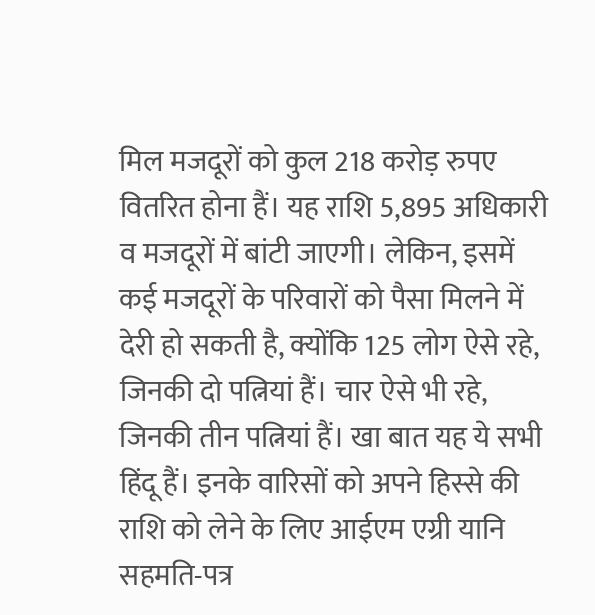मिल मजदूरों को कुल 218 करोड़ रुपए वितरित होना हैं। यह राशि 5,895 अधिकारी व मजदूरों में बांटी जाएगी। लेकिन, इसमें कई मजदूरों के परिवारों को पैसा मिलने में देरी हो सकती है, क्योंकि 125 लोग ऐसे रहे, जिनकी दो पत्नियां हैं। चार ऐसे भी रहे, जिनकी तीन पत्नियां हैं। खा बात यह ये सभी हिंदू हैं। इनके वारिसों को अपने हिस्से की राशि को लेने के लिए आईएम एग्री यानि सहमति-पत्र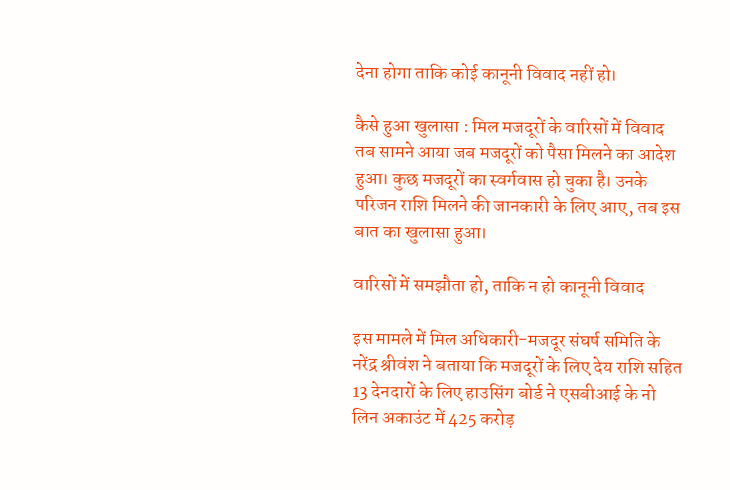देना होगा ताकि कोई कानूनी विवाद नहीं हो।

कैसे हुआ खुलासा : मिल मजदूरों के वारिसों में विवाद तब सामने आया जब मजदूरों को पैसा मिलने का आदेश हुआ। कुछ मजदूरों का स्वर्गवास हो चुका है। उनके परिजन राशि मिलने की जानकारी के लिए आए, तब इस बात का खुलासा हुआ।

वारिसों में समझौता हो, ताकि न हो कानूनी विवाद

इस मामले में मिल अधिकारी-मजदूर संघर्ष समिति के नरेंद्र श्रीवंश ने बताया कि मजदूरों के लिए देय राशि सहित 13 देनदारों के लिए हाउसिंग बोर्ड ने एसबीआई के नो लिन अकाउंट में 425 करोड़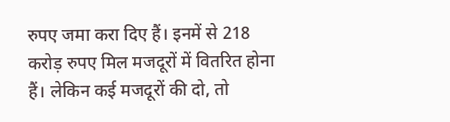रुपए जमा करा दिए हैं। इनमें से 218 करोड़ रुपए मिल मजदूरों में वितरित होना हैं। लेकिन कई मजदूरों की दो, तो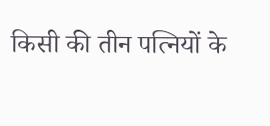किसी की तीन पत्नियों के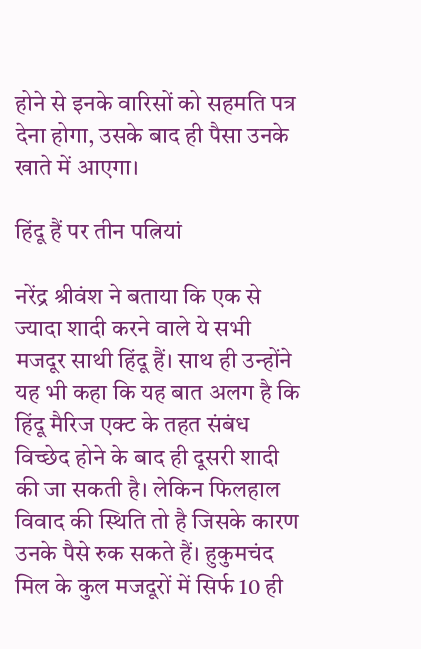होने से इनके वारिसों को सहमति पत्र देना होगा, उसके बाद ही पैसा उनके खाते में आएगा।

हिंदू हैं पर तीन पत्नियां

नरेंद्र श्रीवंश ने बताया कि एक से ज्यादा शादी करने वाले ये सभी मजदूर साथी हिंदू हैं। साथ ही उन्होंने यह भी कहा कि यह बात अलग है कि हिंदू मैरिज एक्ट के तहत संबंध विच्छेद होने के बाद ही दूसरी शादी की जा सकती है। लेकिन फिलहाल विवाद की स्थिति तो है जिसके कारण उनके पैसे रुक सकते हैं। हुकुमचंद मिल के कुल मजदूरों में सिर्फ 10 ही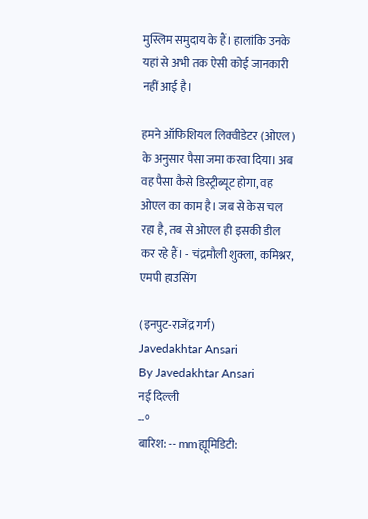मुस्लिम समुदाय के हैं। हालांकि उनके यहां से अभी तक ऐसी कोई जानकारी नहीं आई है।

हमने ऑफिशियल लिक्वीडेटर (ओएल) के अनुसार पैसा जमा करवा दिया। अब वह पैसा कैसे डिस्ट्रीब्यूट होगा, वह ओएल का काम है। जब से केस चल रहा है, तब से ओएल ही इसकी डील कर रहे हैं। - चंद्रमौली शुक्ला, कमिश्नर, एमपी हाउसिंग

(इनपुट-राजेंद्र गर्ग)
Javedakhtar Ansari
By Javedakhtar Ansari
नई दिल्ली
--°
बारिश: -- mmह्यूमिडिटी: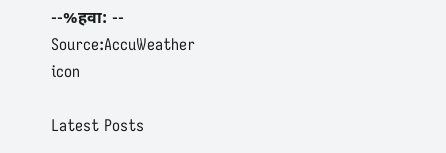--%हवा: --
Source:AccuWeather
icon

Latest Posts